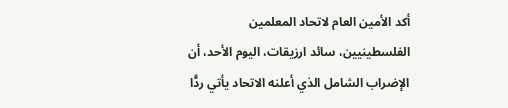أكد الأمين العام لاتحاد المعلمين الفلسطينيين، سائد ارزيقات، اليوم الأحد، أن الإضراب الشامل الذي أعلنه الاتحاد يأتي ردًّا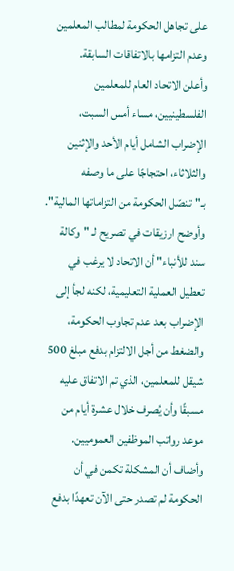على تجاهل الحكومة لمطالب المعلمين وعدم التزامها بالاتفاقات السابقة.
وأعلن الاتحاد العام للمعلمين الفلسطينيين، مساء أمس السبت، الإضراب الشامل أيام الأحد والإثنين والثلاثاء، احتجاجًا على ما وصفه بـ"تنصّل الحكومة من التزاماتها المالية".
وأوضح ارزيقات في تصريح لـ "وكالة سند للأنباء" أن الاتحاد لا يرغب في تعطيل العملية التعليمية، لكنه لجأ إلى الإضراب بعد عدم تجاوب الحكومة، والضغط من أجل الالتزام بدفع مبلغ 500 شيقل للمعلمين، الذي تم الاتفاق عليه مسبقًا وأن يُصرف خلال عشرة أيام من موعد رواتب الموظفين العموميين.
وأضاف أن المشكلة تكمن في أن الحكومة لم تصدر حتى الآن تعهدًا بدفع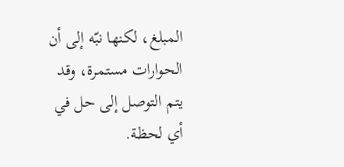المبلغ، لكنها نبّه إلى أن الحوارات مستمرة، وقد يتم التوصل إلى حل في أي لحظة.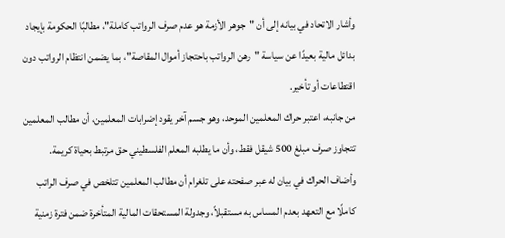وأشار الاتحاد في بيانه إلى أن "جوهر الأزمة هو عدم صرف الرواتب كاملة"، مطالبًا الحكومة بإيجاد بدائل مالية بعيدًا عن سياسة "رهن الرواتب باحتجاز أموال المقاصة"، بما يضمن انتظام الرواتب دون اقتطاعات أو تأخير.
من جانبه، اعتبر حراك المعلمين الموحد، وهو جسم آخر يقود إضرابات المعلمين، أن مطالب المعلمين تتجاوز صرف مبلغ 500 شيقل فقط، وأن ما يطلبه المعلم الفلسطيني حق مرتبط بحياة كريمة.
وأضاف الحراك في بيان له عبر صفحته على تلغرام أن مطالب المعلمين تتلخص في صرف الراتب كاملًا مع التعهد بعدم المساس به مستقبلاً، وجدولة المستحقات المالية المتأخرة ضمن فترة زمنية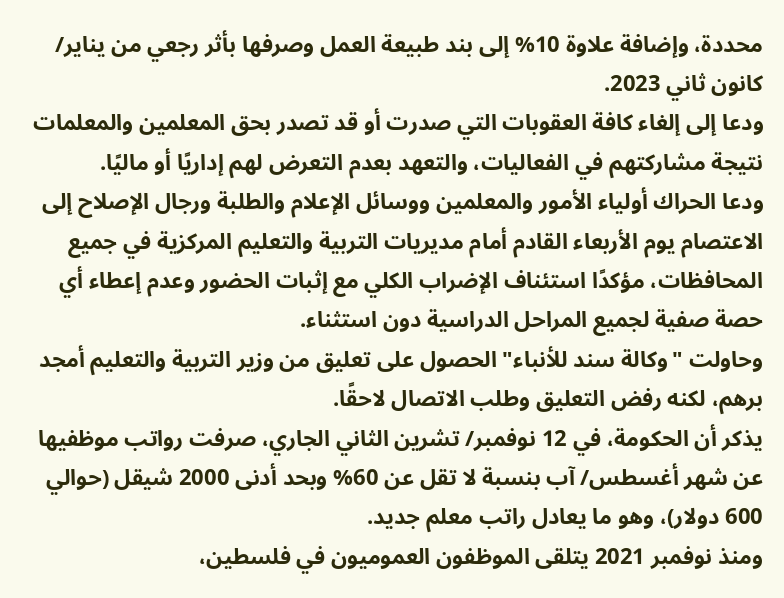محددة، وإضافة علاوة 10% إلى بند طبيعة العمل وصرفها بأثر رجعي من يناير/ كانون ثاني 2023.
ودعا إلى إلغاء كافة العقوبات التي صدرت أو قد تصدر بحق المعلمين والمعلمات نتيجة مشاركتهم في الفعاليات، والتعهد بعدم التعرض لهم إداريًا أو ماليًا.
ودعا الحراك أولياء الأمور والمعلمين ووسائل الإعلام والطلبة ورجال الإصلاح إلى الاعتصام يوم الأربعاء القادم أمام مديريات التربية والتعليم المركزية في جميع المحافظات، مؤكدًا استئناف الإضراب الكلي مع إثبات الحضور وعدم إعطاء أي حصة صفية لجميع المراحل الدراسية دون استثناء.
وحاولت "وكالة سند للأنباء" الحصول على تعليق من وزير التربية والتعليم أمجد برهم، لكنه رفض التعليق وطلب الاتصال لاحقًا.
يذكر أن الحكومة، في 12 نوفمبر/ تشرين الثاني الجاري، صرفت رواتب موظفيها عن شهر أغسطس/ آب بنسبة لا تقل عن 60% وبحد أدنى 2000 شيقل (حوالي 600 دولار)، وهو ما يعادل راتب معلم جديد.
ومنذ نوفمبر 2021 يتلقى الموظفون العموميون في فلسطين،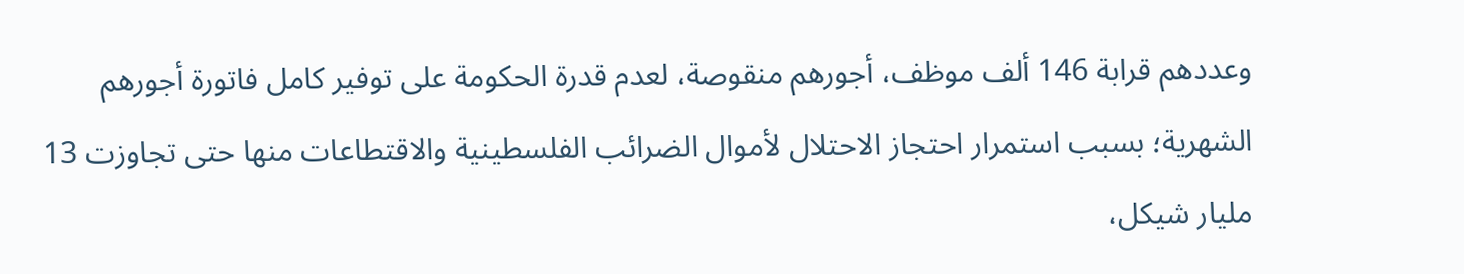وعددهم قرابة 146 ألف موظف، أجورهم منقوصة، لعدم قدرة الحكومة على توفير كامل فاتورة أجورهم الشهرية؛ بسبب استمرار احتجاز الاحتلال لأموال الضرائب الفلسطينية والاقتطاعات منها حتى تجاوزت 13 مليار شيكل،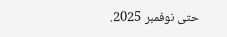حتى نوفمبر 2025.